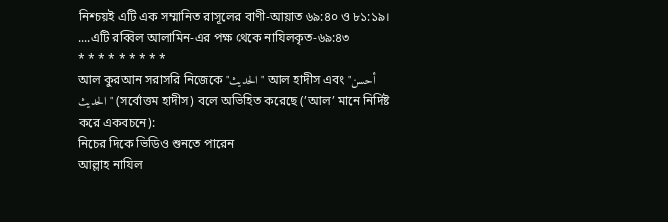নিশ্চয়ই এটি এক সম্মানিত রাসূলের বাণী-আয়াত ৬৯:৪০ ও ৮১:১৯। ....এটি রব্বিল আলামিন-এর পক্ষ থেকে নাযিলকৃত-৬৯:৪৩
* * * * * * * * *
আল কুরআন সরাসরি নিজেকে "الحديث" আল হাদীস এবং "أحسن الحديث" (সর্বোত্তম হাদীস) বলে অভিহিত করেছে (’আল’ মানে নির্দিষ্ট করে একবচনে):
নিচের দিকে ভিডিও শুনতে পারেন
আল্লাহ নাযিল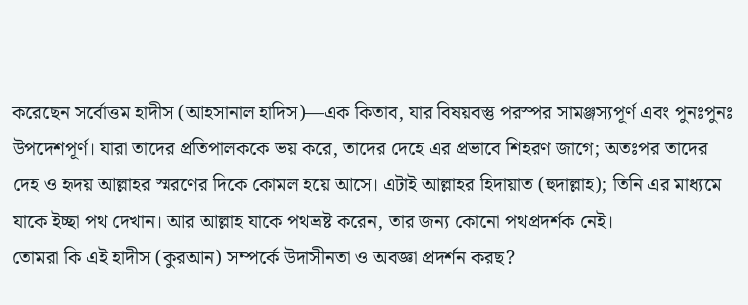করেছেন সর্বোত্তম হাদীস (আহসানাল হাদিস)—এক কিতাব, যার বিষয়বস্তু পরস্পর সামঞ্জস্যপূর্ণ এবং পুনঃপুনঃ উপদেশপূর্ণ। যারা তাদের প্রতিপালককে ভয় করে, তাদের দেহে এর প্রভাবে শিহরণ জাগে; অতঃপর তাদের দেহ ও হৃদয় আল্লাহর স্মরণের দিকে কোমল হয়ে আসে। এটাই আল্লাহর হিদায়াত (হুদাল্লাহ); তিনি এর মাধ্যমে যাকে ইচ্ছা পথ দেখান। আর আল্লাহ যাকে পথভ্রষ্ট করেন, তার জন্য কোনো পথপ্রদর্শক নেই।
তোমরা কি এই হাদীস (কুরআন) সম্পর্কে উদাসীনতা ও অবজ্ঞা প্রদর্শন করছ?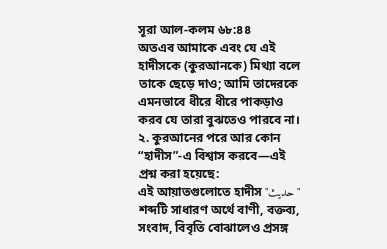সূরা আল-কলম ৬৮:৪৪
অতএব আমাকে এবং যে এই হাদীসকে (কুরআনকে) মিথ্যা বলে তাকে ছেড়ে দাও; আমি তাদেরকে এমনভাবে ধীরে ধীরে পাকড়াও করব যে তারা বুঝতেও পারবে না।
২. কুরআনের পরে আর কোন “হাদীস”-এ বিশ্বাস করবে—এই প্রশ্ন করা হয়েছে:
এই আয়াতগুলোতে হাদীস "حديث" শব্দটি সাধারণ অর্থে বাণী, বক্তব্য, সংবাদ, বিবৃতি বোঝালেও প্রসঙ্গ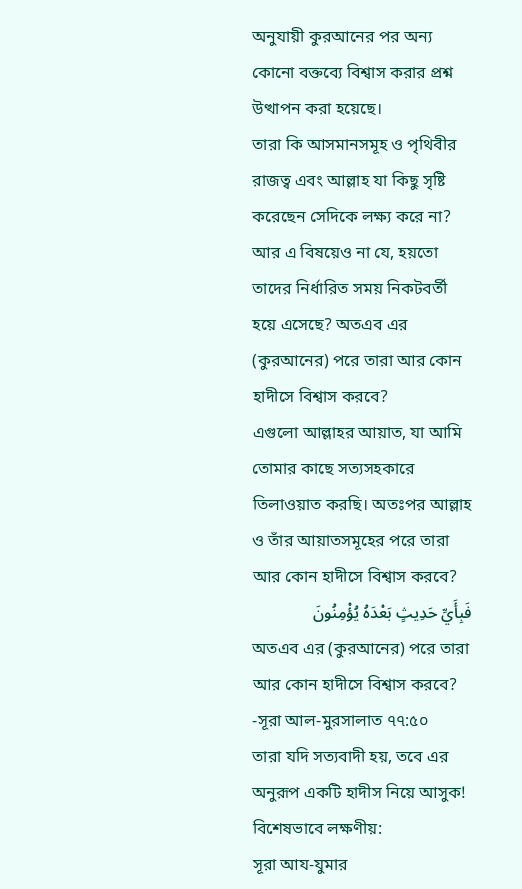অনুযায়ী কুরআনের পর অন্য কোনো বক্তব্যে বিশ্বাস করার প্রশ্ন উত্থাপন করা হয়েছে।
তারা কি আসমানসমূহ ও পৃথিবীর রাজত্ব এবং আল্লাহ যা কিছু সৃষ্টি করেছেন সেদিকে লক্ষ্য করে না? আর এ বিষয়েও না যে, হয়তো তাদের নির্ধারিত সময় নিকটবর্তী হয়ে এসেছে? অতএব এর (কুরআনের) পরে তারা আর কোন হাদীসে বিশ্বাস করবে?
এগুলো আল্লাহর আয়াত, যা আমি তোমার কাছে সত্যসহকারে তিলাওয়াত করছি। অতঃপর আল্লাহ ও তাঁর আয়াতসমূহের পরে তারা আর কোন হাদীসে বিশ্বাস করবে?
فَبِأَيِّ حَدِيثٍ بَعْدَهُ يُؤْمِنُونَ
অতএব এর (কুরআনের) পরে তারা আর কোন হাদীসে বিশ্বাস করবে? -সূরা আল-মুরসালাত ৭৭:৫০
তারা যদি সত্যবাদী হয়, তবে এর অনুরূপ একটি হাদীস নিয়ে আসুক!
বিশেষভাবে লক্ষণীয়:
সূরা আয-যুমার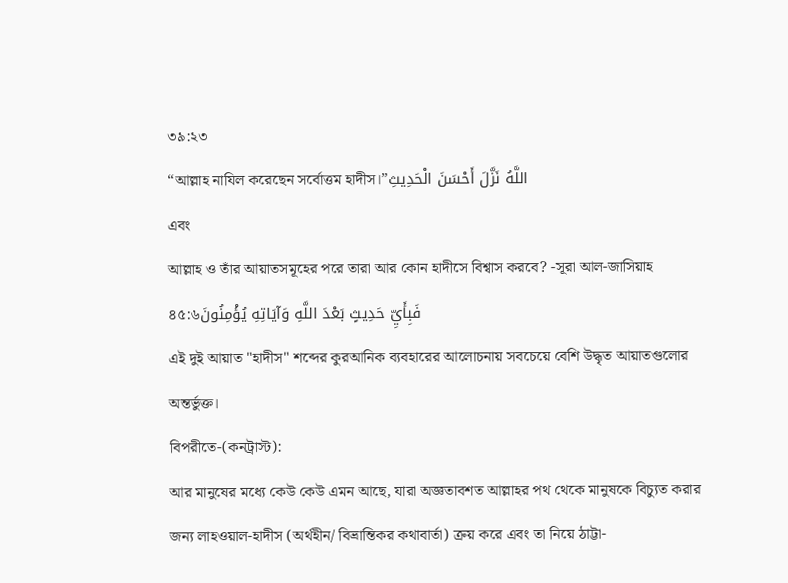৩৯:২৩
“আল্লাহ নাযিল করেছেন সর্বোত্তম হাদীস।”اللَّهُ نَزَّلَ أَحْسَنَ الْحَدِيثِ
এবং
আল্লাহ ও তাঁর আয়াতসমূহের পরে তারা আর কোন হাদীসে বিশ্বাস করবে? -সূরা আল-জাসিয়াহ ৪৫:৬فَبِأَيِّ حَدِيثٍ بَعْدَ اللَّهِ وَآيَاتِهِ يُؤْمِنُونَ
এই দুই আয়াত "হাদীস" শব্দের কুরআনিক ব্যবহারের আলোচনায় সবচেয়ে বেশি উদ্ধৃত আয়াতগুলোর অন্তর্ভুক্ত।
বিপরীতে-(কনট্রাস্ট):
আর মানুষের মধ্যে কেউ কেউ এমন আছে, যারা অজ্ঞতাবশত আল্লাহর পথ থেকে মানুষকে বিচ্যুত করার জন্য লাহওয়াল-হাদীস (অর্থহীন/ বিভ্রান্তিকর কথাবার্তা) ক্রয় করে এবং তা নিয়ে ঠাট্টা-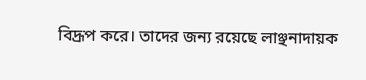বিদ্রূপ করে। তাদের জন্য রয়েছে লাঞ্ছনাদায়ক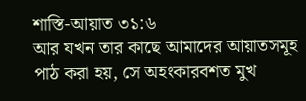শাস্তি-আয়াত ৩১:৬
আর যখন তার কাছে আমাদের আয়াতসমূহ পাঠ করা হয়, সে অহংকারবশত মুখ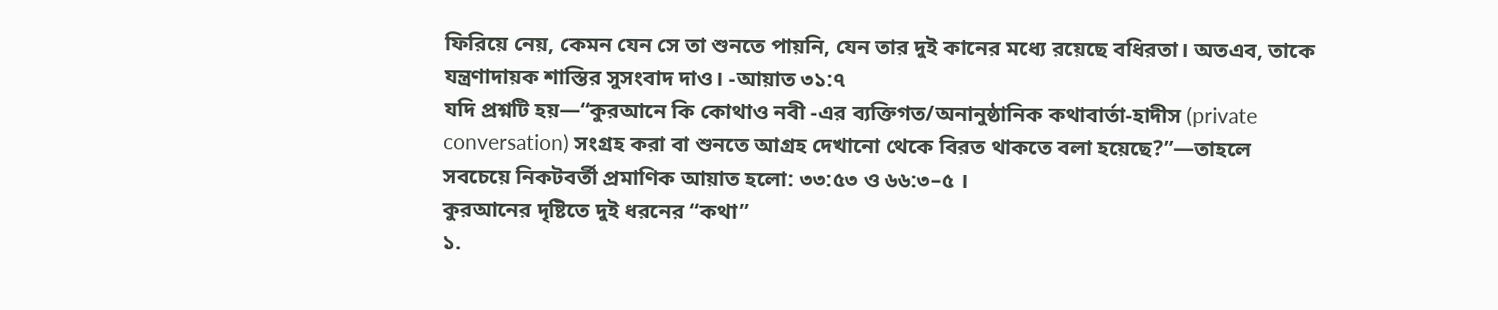ফিরিয়ে নেয়, কেমন যেন সে তা শুনতে পায়নি, যেন তার দুই কানের মধ্যে রয়েছে বধিরতা। অতএব, তাকে যন্ত্রণাদায়ক শাস্তির সুসংবাদ দাও। -আয়াত ৩১:৭
যদি প্রশ্নটি হয়—“কুরআনে কি কোথাও নবী -এর ব্যক্তিগত/অনানুষ্ঠানিক কথাবার্তা-হাদীস (private conversation) সংগ্রহ করা বা শুনতে আগ্রহ দেখানো থেকে বিরত থাকতে বলা হয়েছে?”—তাহলে সবচেয়ে নিকটবর্তী প্রমাণিক আয়াত হলো: ৩৩:৫৩ ও ৬৬:৩–৫ ।
কুরআনের দৃষ্টিতে দুই ধরনের “কথা”
১.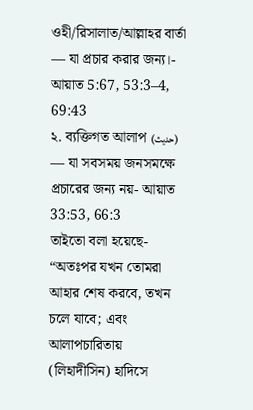ওহী/রিসালাত/আল্লাহর বার্তা — যা প্রচার করার জন্য।- আয়াত 5:67, 53:3–4, 69:43
২. ব্যক্তিগত আলাপ (حديث) — যা সবসময় জনসমক্ষে প্রচারের জন্য নয়- আয়াত 33:53, 66:3
তাইতো বলা হয়েছে-
“অতঃপর যখন তোমরা আহার শেষ করবে, তখন চলে যাবে; এবং আলাপচারিতায় (লিহাদীসিন) হাদিসে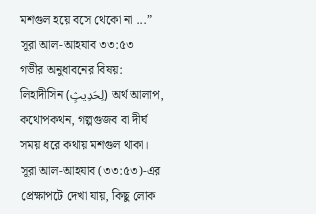মশগুল হয়ে বসে থেকো না ...” সূরা আল-আহযাব ৩৩:৫৩
গভীর অনুধাবনের বিষয়:
লিহাদীসিন (لِحَدِيثٍ) অর্থ আলাপ, কথোপকথন, গল্পগুজব বা দীর্ঘ সময় ধরে কথায় মশগুল থাকা। সূরা আল-আহযাব (৩৩:৫৩)-এর প্রেক্ষাপটে দেখা যায়, কিছু লোক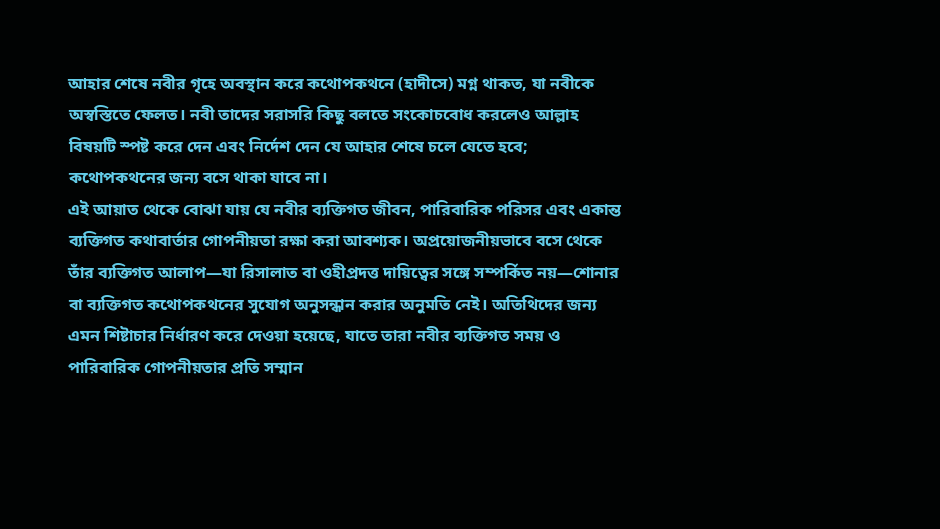আহার শেষে নবীর গৃহে অবস্থান করে কথোপকথনে (হাদীসে) মগ্ন থাকত, যা নবীকে অস্বস্তিতে ফেলত। নবী তাদের সরাসরি কিছু বলতে সংকোচবোধ করলেও আল্লাহ বিষয়টি স্পষ্ট করে দেন এবং নির্দেশ দেন যে আহার শেষে চলে যেতে হবে; কথোপকথনের জন্য বসে থাকা যাবে না।
এই আয়াত থেকে বোঝা যায় যে নবীর ব্যক্তিগত জীবন, পারিবারিক পরিসর এবং একান্ত ব্যক্তিগত কথাবার্তার গোপনীয়তা রক্ষা করা আবশ্যক। অপ্রয়োজনীয়ভাবে বসে থেকে তাঁর ব্যক্তিগত আলাপ—যা রিসালাত বা ওহীপ্রদত্ত দায়িত্বের সঙ্গে সম্পর্কিত নয়—শোনার বা ব্যক্তিগত কথোপকথনের সুযোগ অনুসন্ধান করার অনুমতি নেই। অতিথিদের জন্য এমন শিষ্টাচার নির্ধারণ করে দেওয়া হয়েছে, যাতে তারা নবীর ব্যক্তিগত সময় ও পারিবারিক গোপনীয়তার প্রতি সম্মান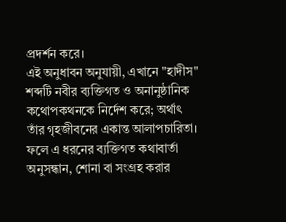প্রদর্শন করে।
এই অনুধাবন অনুযায়ী, এখানে "হাদীস" শব্দটি নবীর ব্যক্তিগত ও অনানুষ্ঠানিক কথোপকথনকে নির্দেশ করে; অর্থাৎ তাঁর গৃহজীবনের একান্ত আলাপচারিতা। ফলে এ ধরনের ব্যক্তিগত কথাবার্তা অনুসন্ধান, শোনা বা সংগ্রহ করার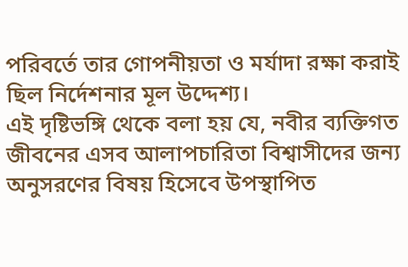পরিবর্তে তার গোপনীয়তা ও মর্যাদা রক্ষা করাই ছিল নির্দেশনার মূল উদ্দেশ্য।
এই দৃষ্টিভঙ্গি থেকে বলা হয় যে, নবীর ব্যক্তিগত জীবনের এসব আলাপচারিতা বিশ্বাসীদের জন্য অনুসরণের বিষয় হিসেবে উপস্থাপিত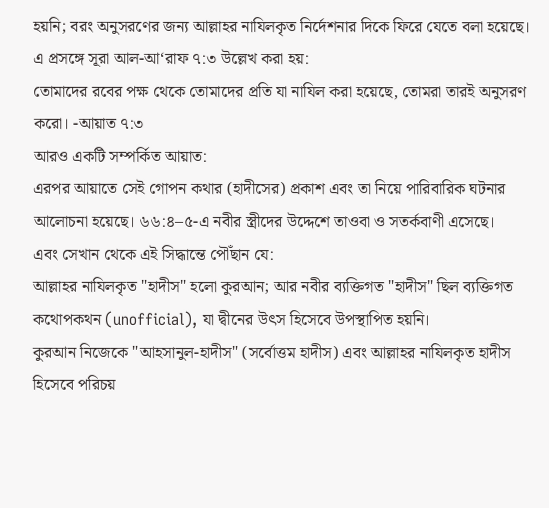হয়নি; বরং অনুসরণের জন্য আল্লাহর নাযিলকৃত নির্দেশনার দিকে ফিরে যেতে বলা হয়েছে। এ প্রসঙ্গে সূরা আল-আ‘রাফ ৭:৩ উল্লেখ করা হয়:
তোমাদের রবের পক্ষ থেকে তোমাদের প্রতি যা নাযিল করা হয়েছে, তোমরা তারই অনুসরণ করো। -আয়াত ৭:৩
আরও একটি সম্পর্কিত আয়াত:
এরপর আয়াতে সেই গোপন কথার (হাদীসের) প্রকাশ এবং তা নিয়ে পারিবারিক ঘটনার আলোচনা হয়েছে। ৬৬:৪–৫-এ নবীর স্ত্রীদের উদ্দেশে তাওবা ও সতর্কবাণী এসেছে।
এবং সেখান থেকে এই সিদ্ধান্তে পৌঁছান যে:
আল্লাহর নাযিলকৃত "হাদীস" হলো কুরআন; আর নবীর ব্যক্তিগত "হাদীস" ছিল ব্যক্তিগত কথোপকথন (unofficial), যা দ্বীনের উৎস হিসেবে উপস্থাপিত হয়নি।
কুরআন নিজেকে "আহসানুল-হাদীস" (সর্বোত্তম হাদীস) এবং আল্লাহর নাযিলকৃত হাদীস হিসেবে পরিচয়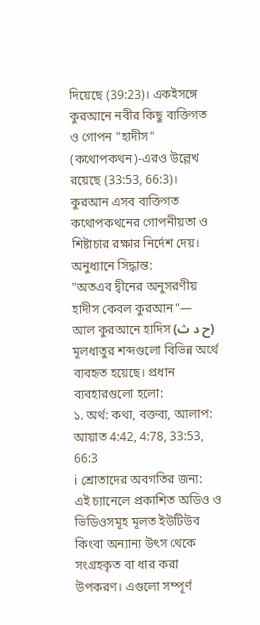দিয়েছে (39:23)। একইসঙ্গে কুরআনে নবীর কিছু ব্যক্তিগত ও গোপন "হাদীস" (কথোপকথন)-এরও উল্লেখ রয়েছে (33:53, 66:3)। কুরআন এসব ব্যক্তিগত কথোপকথনের গোপনীয়তা ও শিষ্টাচার রক্ষার নির্দেশ দেয়।
অনুধ্যানে সিদ্ধান্ত:
"অতএব দ্বীনের অনুসরণীয় হাদীস কেবল কুরআন"—
আল কুরআনে হাদিস (ح د ث) মূলধাতুর শব্দগুলো বিভিন্ন অর্থে ব্যবহৃত হয়েছে। প্রধান ব্যবহারগুলো হলো:
১. অর্থ: কথা, বক্তব্য, আলাপ: আয়াত 4:42, 4:78, 33:53, 66:3
ℹ শ্রোতাদের অবগতির জন্য:
এই চ্যানেলে প্রকাশিত অডিও ও ভিডিওসমূহ মূলত ইউটিউব কিংবা অন্যান্য উৎস থেকে সংগ্রহকৃত বা ধার করা উপকরণ। এগুলো সম্পূর্ণ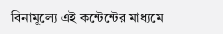বিনামূল্যে এই কন্টেন্টের মাধ্যমে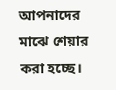আপনাদের মাঝে শেয়ার করা হচ্ছে।